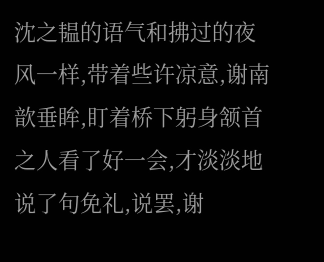沈之韫的语气和拂过的夜风一样,带着些许凉意,谢南歆垂眸,盯着桥下躬身颔首之人看了好一会,才淡淡地说了句免礼,说罢,谢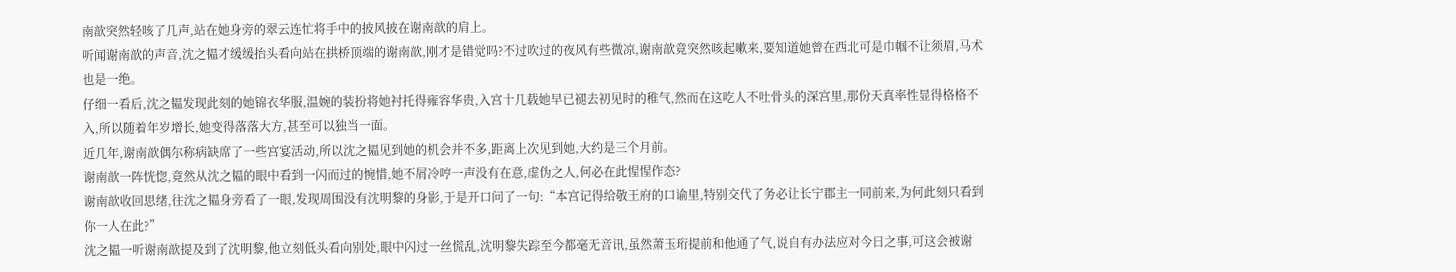南歆突然轻咳了几声,站在她身旁的翠云连忙将手中的披风披在谢南歆的肩上。
听闻谢南歆的声音,沈之韫才缓缓抬头看向站在拱桥顶端的谢南歆,刚才是错觉吗?不过吹过的夜风有些微凉,谢南歆竟突然咳起嗽来,要知道她曾在西北可是巾帼不让须眉,马术也是一绝。
仔细一看后,沈之韫发现此刻的她锦衣华服,温婉的装扮将她衬托得雍容华贵,入宫十几载她早已褪去初见时的稚气,然而在这吃人不吐骨头的深宫里,那份天真率性显得格格不入,所以随着年岁增长,她变得落落大方,甚至可以独当一面。
近几年,谢南歆偶尔称病缺席了一些宫宴活动,所以沈之韫见到她的机会并不多,距离上次见到她,大约是三个月前。
谢南歆一阵恍惚,竟然从沈之韫的眼中看到一闪而过的惋惜,她不屑冷哼一声没有在意,虚伪之人,何必在此惺惺作态?
谢南歆收回思绪,往沈之韫身旁看了一眼,发现周围没有沈明黎的身影,于是开口问了一句:“本宫记得给敬王府的口谕里,特别交代了务必让长宁郡主一同前来,为何此刻只看到你一人在此?”
沈之韫一听谢南歆提及到了沈明黎,他立刻低头看向别处,眼中闪过一丝慌乱,沈明黎失踪至今都毫无音讯,虽然萧玉珩提前和他通了气,说自有办法应对今日之事,可这会被谢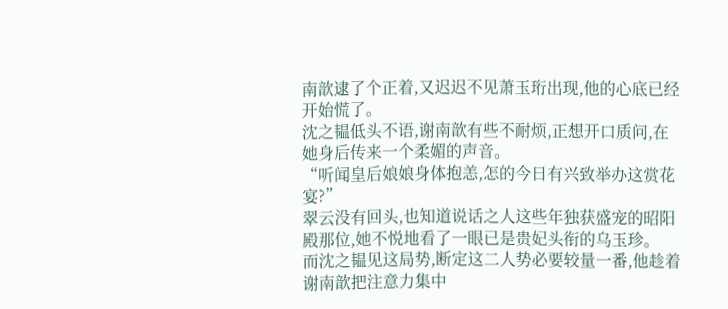南歆逮了个正着,又迟迟不见萧玉珩出现,他的心底已经开始慌了。
沈之韫低头不语,谢南歆有些不耐烦,正想开口质问,在她身后传来一个柔媚的声音。
“听闻皇后娘娘身体抱恙,怎的今日有兴致举办这赏花宴?”
翠云没有回头,也知道说话之人这些年独获盛宠的昭阳殿那位,她不悦地看了一眼已是贵妃头衔的乌玉珍。
而沈之韫见这局势,断定这二人势必要较量一番,他趁着谢南歆把注意力集中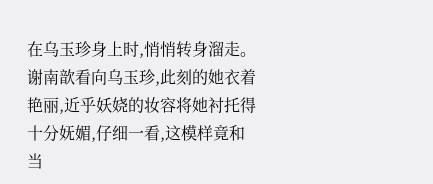在乌玉珍身上时,悄悄转身溜走。
谢南歆看向乌玉珍,此刻的她衣着艳丽,近乎妖娆的妆容将她衬托得十分妩媚,仔细一看,这模样竟和当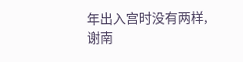年出入宫时没有两样,谢南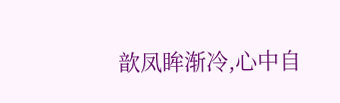歆凤眸渐冷,心中自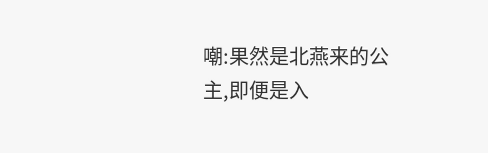嘲:果然是北燕来的公主,即便是入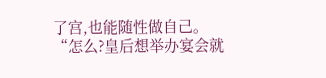了宫,也能随性做自己。
“怎么?皇后想举办宴会就